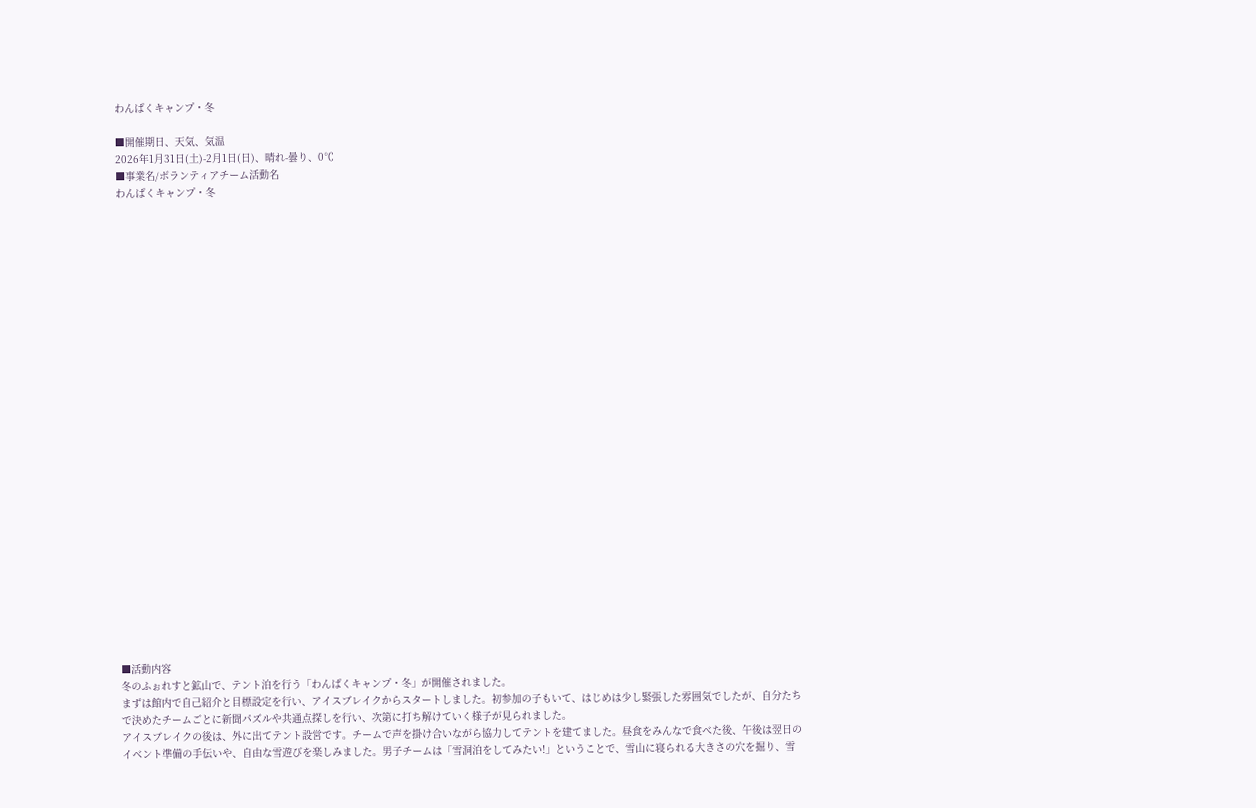わんぱくキャンプ・冬

■開催期日、天気、気温
2026年1月31日(土)-2月1日(日)、晴れ-曇り、0℃
■事業名/ボランティアチーム活動名
わんぱくキャンプ・冬



























■活動内容
冬のふぉれすと鉱山で、テント泊を行う「わんぱくキャンプ・冬」が開催されました。
まずは館内で自己紹介と目標設定を行い、アイスブレイクからスタートしました。初参加の子もいて、はじめは少し緊張した雰囲気でしたが、自分たちで決めたチームごとに新聞パズルや共通点探しを行い、次第に打ち解けていく様子が見られました。
アイスブレイクの後は、外に出てテント設営です。チームで声を掛け合いながら協力してテントを建てました。昼食をみんなで食べた後、午後は翌日のイベント準備の手伝いや、自由な雪遊びを楽しみました。男子チームは「雪洞泊をしてみたい!」ということで、雪山に寝られる大きさの穴を掘り、雪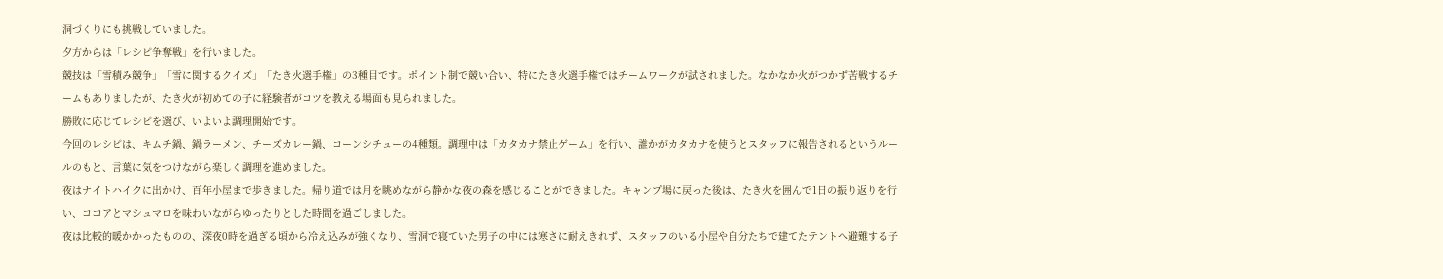洞づくりにも挑戦していました。
夕方からは「レシピ争奪戦」を行いました。
競技は「雪積み競争」「雪に関するクイズ」「たき火選手権」の3種目です。ポイント制で競い合い、特にたき火選手権ではチームワークが試されました。なかなか火がつかず苦戦するチームもありましたが、たき火が初めての子に経験者がコツを教える場面も見られました。
勝敗に応じてレシピを選び、いよいよ調理開始です。
今回のレシピは、キムチ鍋、鍋ラーメン、チーズカレー鍋、コーンシチューの4種類。調理中は「カタカナ禁止ゲーム」を行い、誰かがカタカナを使うとスタッフに報告されるというルールのもと、言葉に気をつけながら楽しく調理を進めました。
夜はナイトハイクに出かけ、百年小屋まで歩きました。帰り道では月を眺めながら静かな夜の森を感じることができました。キャンプ場に戻った後は、たき火を囲んで1日の振り返りを行い、ココアとマシュマロを味わいながらゆったりとした時間を過ごしました。
夜は比較的暖かかったものの、深夜0時を過ぎる頃から冷え込みが強くなり、雪洞で寝ていた男子の中には寒さに耐えきれず、スタッフのいる小屋や自分たちで建てたテントへ避難する子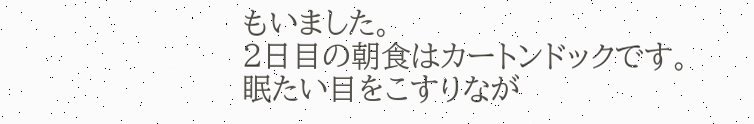もいました。
2日目の朝食はカートンドックです。眠たい目をこすりなが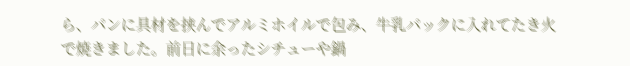ら、パンに具材を挟んでアルミホイルで包み、牛乳パックに入れてたき火で焼きました。前日に余ったシチューや鍋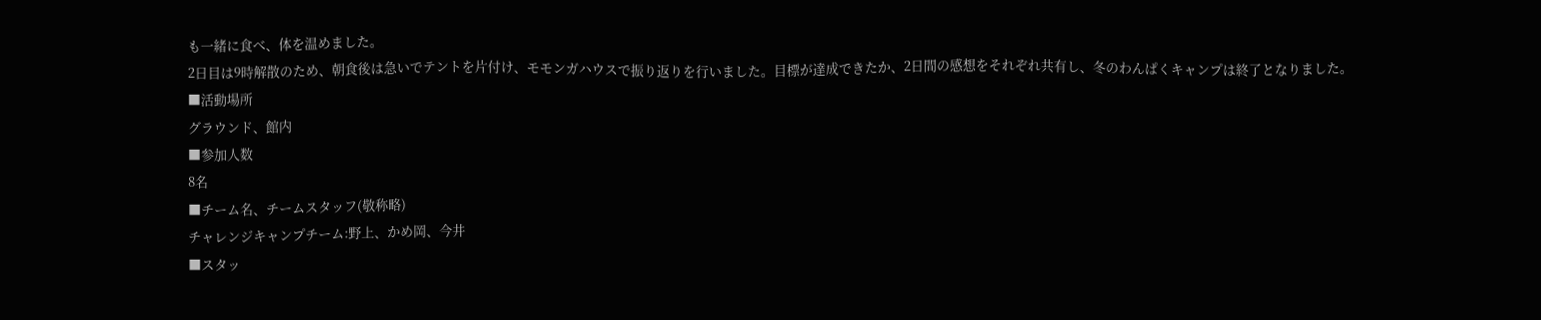も一緒に食べ、体を温めました。
2日目は9時解散のため、朝食後は急いでテントを片付け、モモンガハウスで振り返りを行いました。目標が達成できたか、2日間の感想をそれぞれ共有し、冬のわんぱくキャンプは終了となりました。
■活動場所
グラウンド、館内
■参加人数
8名
■チーム名、チームスタッフ(敬称略)
チャレンジキャンプチーム:野上、かめ岡、今井
■スタッ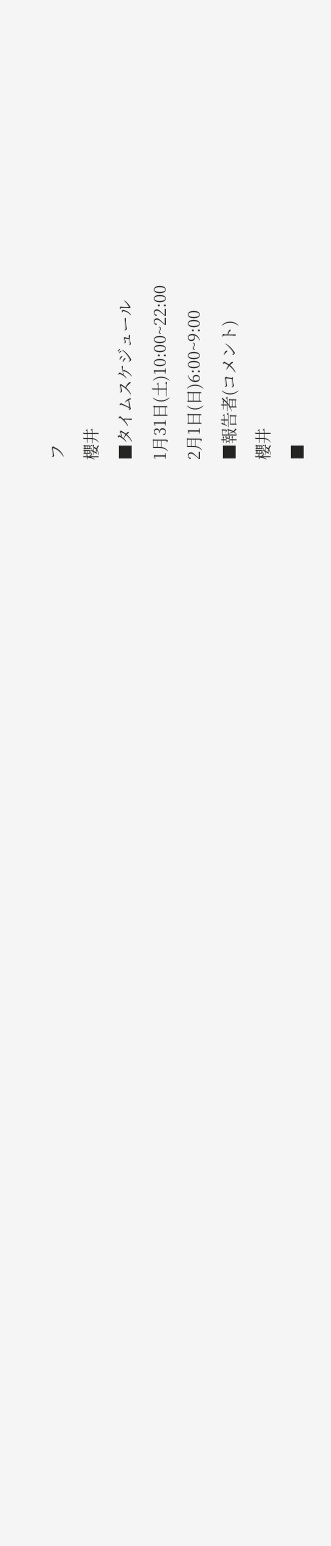フ
櫻井
■タイムスケジュール
1月31日(土)10:00~22:00
2月1日(日)6:00~9:00
■報告者(コメント)
櫻井
■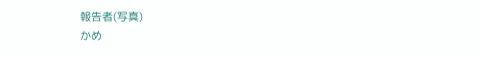報告者(写真)
かめ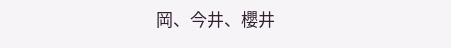岡、今井、櫻井